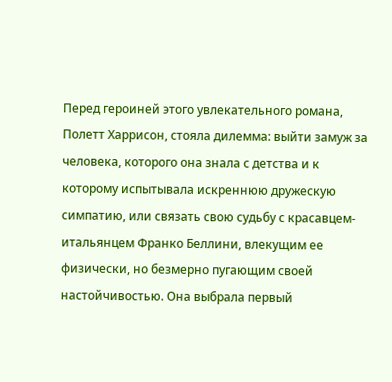Перед героиней этого увлекательного романа, Полетт Харрисон, стояла дилемма: выйти замуж за человека, которого она знала с детства и к которому испытывала искреннюю дружескую симпатию, или связать свою судьбу с красавцем-итальянцем Франко Беллини, влекущим ее физически, но безмерно пугающим своей настойчивостью. Она выбрала первый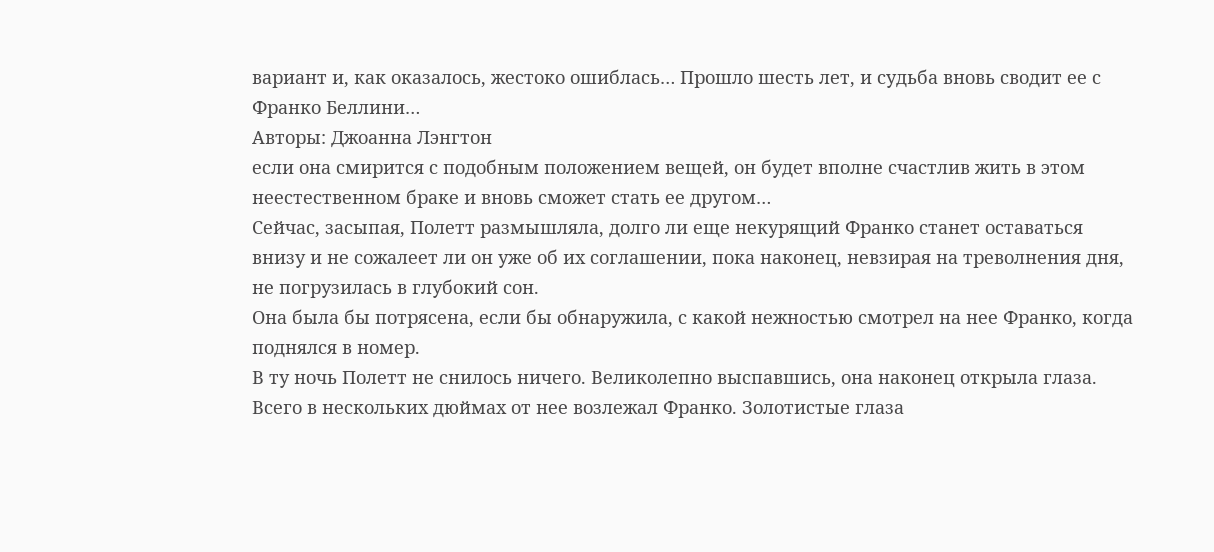вариант и, как оказалось, жестоко ошиблась… Прошло шесть лет, и судьба вновь сводит ее с Франко Беллини…
Авторы: Джоанна Лэнгтон
если она смирится с подобным положением вещей, он будет вполне счастлив жить в этом неестественном браке и вновь сможет стать ее другом…
Сейчас, засыпая, Полетт размышляла, долго ли еще некурящий Франко станет оставаться внизу и не сожалеет ли он уже об их соглашении, пока наконец, невзирая на треволнения дня, не погрузилась в глубокий сон.
Она была бы потрясена, если бы обнаружила, с какой нежностью смотрел на нее Франко, когда поднялся в номер.
В ту ночь Полетт не снилось ничего. Великолепно выспавшись, она наконец открыла глаза. Всего в нескольких дюймах от нее возлежал Франко. Золотистые глаза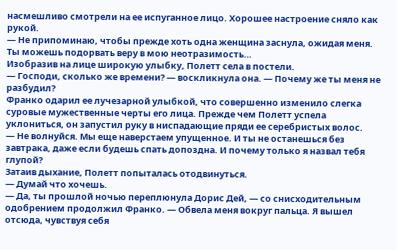насмешливо смотрели на ее испуганное лицо. Хорошее настроение сняло как рукой.
— Не припоминаю, чтобы прежде хоть одна женщина заснула, ожидая меня. Ты можешь подорвать веру в мою неотразимость…
Изобразив на лице широкую улыбку, Полетт села в постели.
— Господи, сколько же времени? — воскликнула она. — Почему же ты меня не разбудил?
Франко одарил ее лучезарной улыбкой, что совершенно изменило слегка суровые мужественные черты его лица. Прежде чем Полетт успела уклониться, он запустил руку в ниспадающие пряди ее серебристых волос.
— Не волнуйся. Мы еще наверстаем упущенное. И ты не останешься без завтрака, даже если будешь спать допоздна. И почему только я назвал тебя глупой?
Затаив дыхание, Полетт попыталась отодвинуться.
— Думай что хочешь.
— Да, ты прошлой ночью переплюнула Дорис Дей, — со снисходительным одобрением продолжил Франко. — Обвела меня вокруг пальца. Я вышел отсюда, чувствуя себя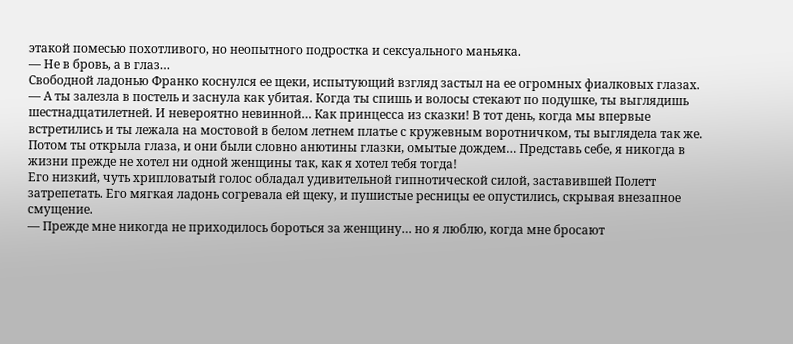этакой помесью похотливого, но неопытного подростка и сексуального маньяка.
— Не в бровь, а в глаз…
Свободной ладонью Франко коснулся ее щеки, испытующий взгляд застыл на ее огромных фиалковых глазах.
— А ты залезла в постель и заснула как убитая. Когда ты спишь и волосы стекают по подушке, ты выглядишь шестнадцатилетней. И невероятно невинной… Как принцесса из сказки! В тот день, когда мы впервые встретились и ты лежала на мостовой в белом летнем платье с кружевным воротничком, ты выглядела так же. Потом ты открыла глаза, и они были словно анютины глазки, омытые дождем… Представь себе, я никогда в жизни прежде не хотел ни одной женщины так, как я хотел тебя тогда!
Его низкий, чуть хрипловатый голос обладал удивительной гипнотической силой, заставившей Полетт затрепетать. Его мягкая ладонь согревала ей щеку, и пушистые ресницы ее опустились, скрывая внезапное смущение.
— Прежде мне никогда не приходилось бороться за женщину… но я люблю, когда мне бросают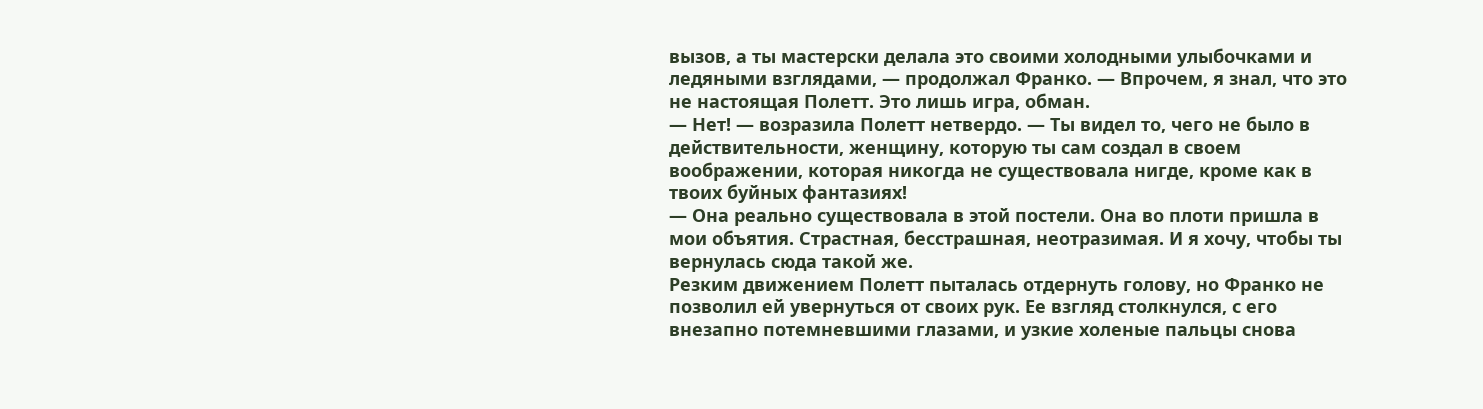вызов, а ты мастерски делала это своими холодными улыбочками и ледяными взглядами, — продолжал Франко. — Впрочем, я знал, что это не настоящая Полетт. Это лишь игра, обман.
— Нет! — возразила Полетт нетвердо. — Ты видел то, чего не было в действительности, женщину, которую ты сам создал в своем воображении, которая никогда не существовала нигде, кроме как в твоих буйных фантазиях!
— Она реально существовала в этой постели. Она во плоти пришла в мои объятия. Страстная, бесстрашная, неотразимая. И я хочу, чтобы ты вернулась сюда такой же.
Резким движением Полетт пыталась отдернуть голову, но Франко не позволил ей увернуться от своих рук. Ее взгляд столкнулся, с его внезапно потемневшими глазами, и узкие холеные пальцы снова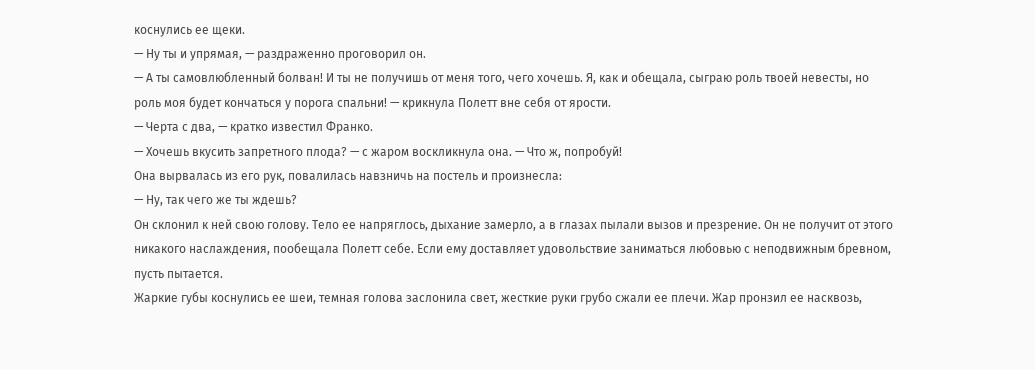коснулись ее щеки.
— Ну ты и упрямая, — раздраженно проговорил он.
— А ты самовлюбленный болван! И ты не получишь от меня того, чего хочешь. Я, как и обещала, сыграю роль твоей невесты, но роль моя будет кончаться у порога спальни! — крикнула Полетт вне себя от ярости.
— Черта с два, — кратко известил Франко.
— Хочешь вкусить запретного плода? — с жаром воскликнула она. — Что ж, попробуй!
Она вырвалась из его рук, повалилась навзничь на постель и произнесла:
— Ну, так чего же ты ждешь?
Он склонил к ней свою голову. Тело ее напряглось, дыхание замерло, а в глазах пылали вызов и презрение. Он не получит от этого никакого наслаждения, пообещала Полетт себе. Если ему доставляет удовольствие заниматься любовью с неподвижным бревном, пусть пытается.
Жаркие губы коснулись ее шеи, темная голова заслонила свет, жесткие руки грубо сжали ее плечи. Жар пронзил ее насквозь,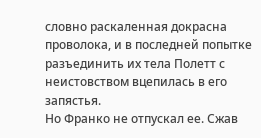словно раскаленная докрасна проволока, и в последней попытке разъединить их тела Полетт с неистовством вцепилась в его запястья.
Но Франко не отпускал ее. Сжав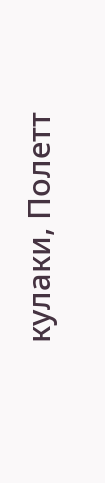кулаки, Полетт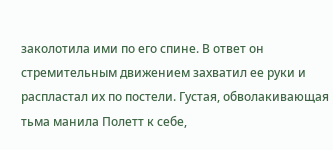заколотила ими по его спине. В ответ он стремительным движением захватил ее руки и распластал их по постели. Густая, обволакивающая тьма манила Полетт к себе,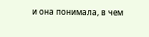и она понимала, в чем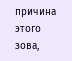причина этого зова,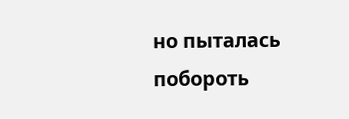но пыталась побороть